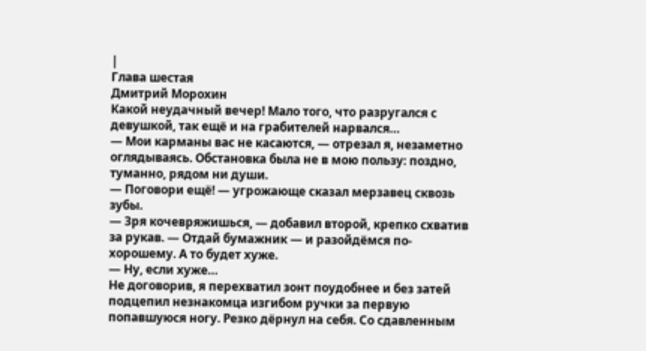|
Глава шестая
Дмитрий Морохин
Какой неудачный вечер! Мало того, что разругался с девушкой, так ещё и на грабителей нарвался…
— Мои карманы вас не касаются, — отрезал я, незаметно оглядываясь. Обстановка была не в мою пользу: поздно, туманно, рядом ни души.
— Поговори ещё! — угрожающе сказал мерзавец сквозь зубы.
— Зря кочевряжишься, — добавил второй, крепко схватив за рукав. — Отдай бумажник — и разойдёмся по-хорошему. А то будет хуже.
— Ну, если хуже…
Не договорив, я перехватил зонт поудобнее и без затей подцепил незнакомца изгибом ручки за первую попавшуюся ногу. Резко дёрнул на себя. Со сдавленным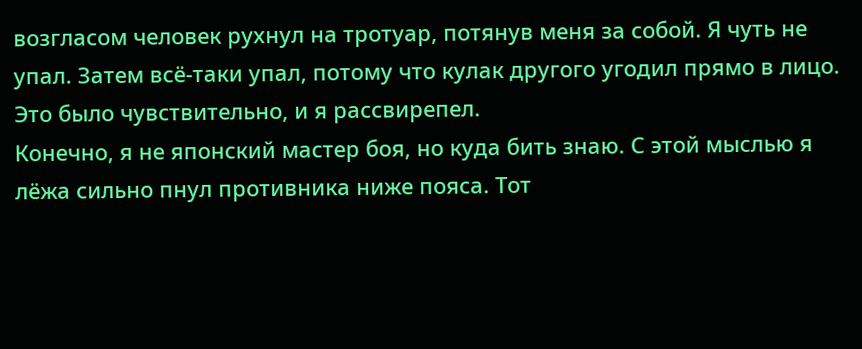возгласом человек рухнул на тротуар, потянув меня за собой. Я чуть не упал. Затем всё-таки упал, потому что кулак другого угодил прямо в лицо. Это было чувствительно, и я рассвирепел.
Конечно, я не японский мастер боя, но куда бить знаю. С этой мыслью я лёжа сильно пнул противника ниже пояса. Тот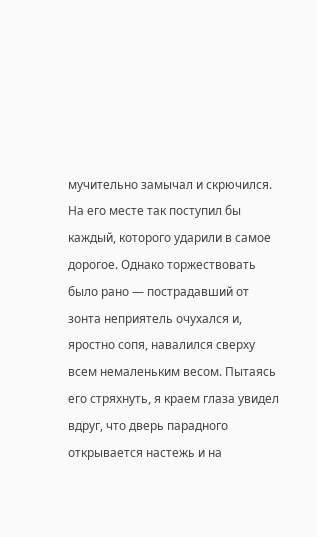мучительно замычал и скрючился. На его месте так поступил бы каждый, которого ударили в самое дорогое. Однако торжествовать было рано — пострадавший от зонта неприятель очухался и, яростно сопя, навалился сверху всем немаленьким весом. Пытаясь его стряхнуть, я краем глаза увидел вдруг, что дверь парадного открывается настежь и на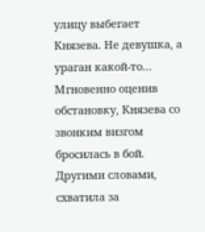улицу выбегает Князева. Не девушка, а ураган какой-то…
Мгновенно оценив обстановку, Князева со звонким визгом бросилась в бой. Другими словами, схватила за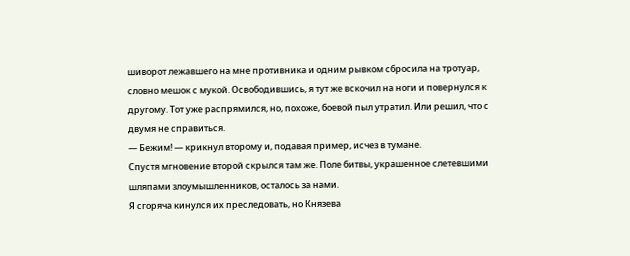шиворот лежавшего на мне противника и одним рывком сбросила на тротуар, словно мешок с мукой. Освободившись, я тут же вскочил на ноги и повернулся к другому. Тот уже распрямился, но, похоже, боевой пыл утратил. Или решил, что с двумя не справиться.
— Бежим! — крикнул второму и, подавая пример, исчез в тумане.
Спустя мгновение второй скрылся там же. Поле битвы, украшенное слетевшими шляпами злоумышленников, осталось за нами.
Я сгоряча кинулся их преследовать, но Князева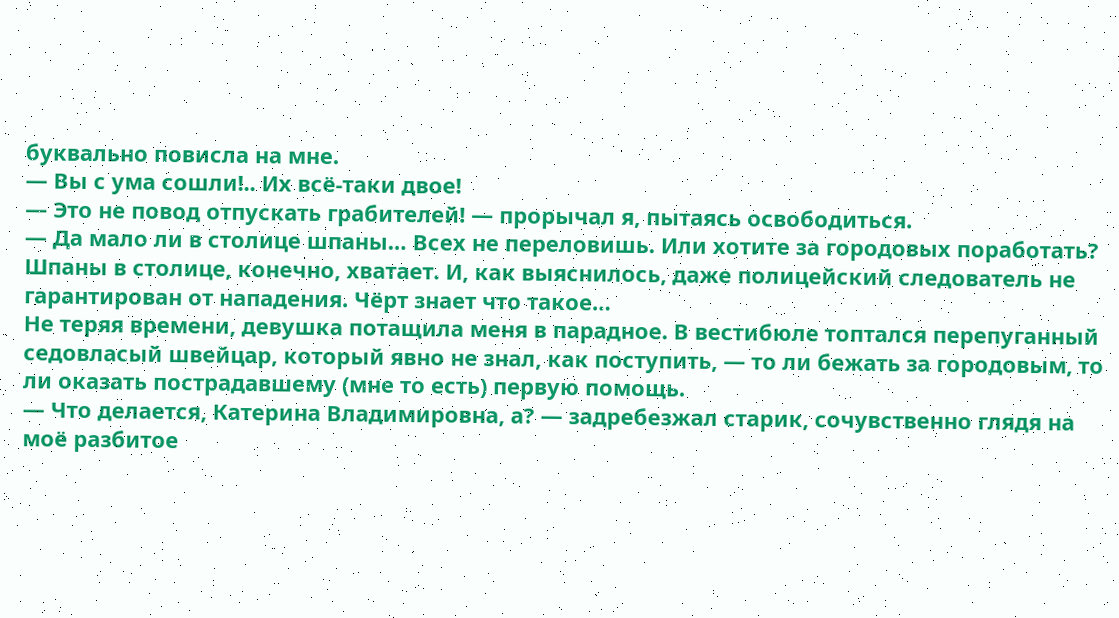буквально повисла на мне.
— Вы с ума сошли!.. Их всё-таки двое!
— Это не повод отпускать грабителей! — прорычал я, пытаясь освободиться.
— Да мало ли в столице шпаны… Всех не переловишь. Или хотите за городовых поработать?
Шпаны в столице, конечно, хватает. И, как выяснилось, даже полицейский следователь не гарантирован от нападения. Чёрт знает что такое…
Не теряя времени, девушка потащила меня в парадное. В вестибюле топтался перепуганный седовласый швейцар, который явно не знал, как поступить, — то ли бежать за городовым, то ли оказать пострадавшему (мне то есть) первую помощь.
— Что делается, Катерина Владимировна, а? — задребезжал старик, сочувственно глядя на моё разбитое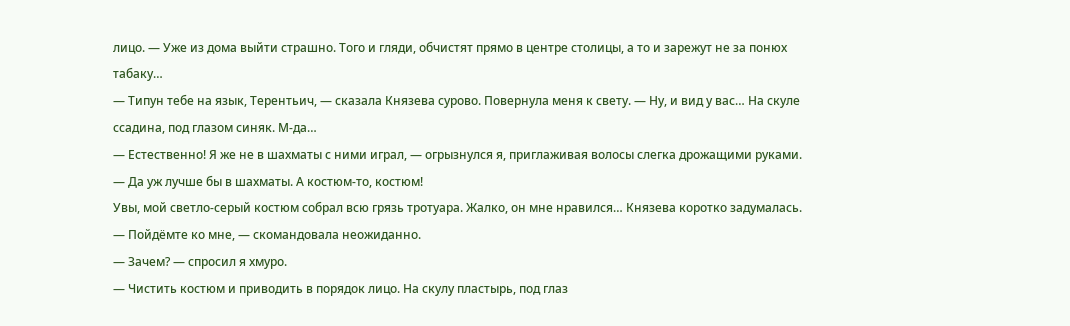лицо. — Уже из дома выйти страшно. Того и гляди, обчистят прямо в центре столицы, а то и зарежут не за понюх табаку…
— Типун тебе на язык, Терентьич, — сказала Князева сурово. Повернула меня к свету. — Ну, и вид у вас… На скуле ссадина, под глазом синяк. М-да…
— Естественно! Я же не в шахматы с ними играл, — огрызнулся я, приглаживая волосы слегка дрожащими руками.
— Да уж лучше бы в шахматы. А костюм-то, костюм!
Увы, мой светло-серый костюм собрал всю грязь тротуара. Жалко, он мне нравился… Князева коротко задумалась.
— Пойдёмте ко мне, — скомандовала неожиданно.
— Зачем? — спросил я хмуро.
— Чистить костюм и приводить в порядок лицо. На скулу пластырь, под глаз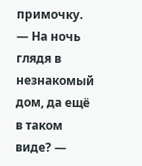примочку.
— На ночь глядя в незнакомый дом, да ещё в таком виде? —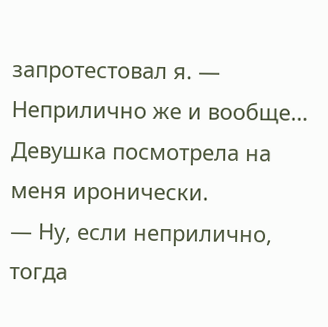запротестовал я. — Неприлично же и вообще…
Девушка посмотрела на меня иронически.
— Ну, если неприлично, тогда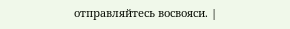отправляйтесь восвояси. |